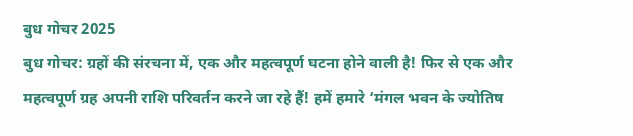बुध गोचर 2025
बुध गोचर: ग्रहों की संरचना में, एक और महत्वपूर्ण घटना होने वाली है! फिर से एक और महत्वपूर्ण ग्रह अपनी राशि परिवर्तन करने जा रहे हैं! हमें हमारे ‘मंगल भवन के ज्योतिष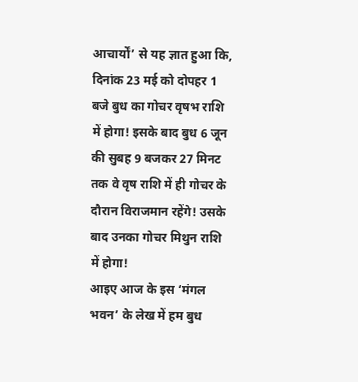आचार्यों’ से यह ज्ञात हुआ कि, दिनांक 23 मई को दोपहर 1 बजे बुध का गोचर वृषभ राशि में होगा! इसके बाद बुध 6 जून की सुबह 9 बजकर 27 मिनट तक वे वृष राशि में ही गोचर के दौरान विराजमान रहेंगे! उसके बाद उनका गोचर मिथुन राशि में होगा!
आइए आज के इस ‘मंगल भवन’ के लेख में हम बुध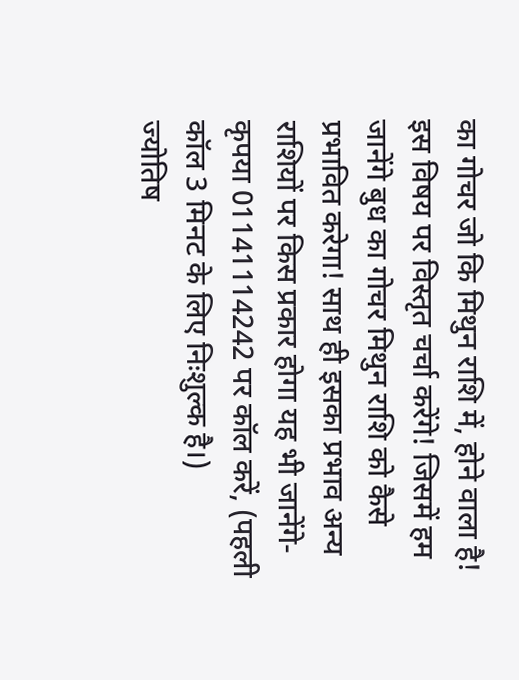का गोचर जो कि मिथुन राशि में, होने वाला है! इस विषय पर विस्तृत चर्चा करेंगे! जिसमें हम जानेंगे बुध का गोचर मिथुन राशि को कैसे प्रभावित करेगा! साथ ही इसका प्रभाव अन्य राशियों पर किस प्रकार होगा यह भी जानेंगे-
कृपया 01141114242 पर कॉल करें, (पहली कॉल 3 मिनट के लिए निःशुल्क है।)
ज्योतिष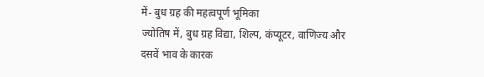में- बुध ग्रह की महत्वपूर्ण भूमिका
ज्योतिष में, बुध ग्रह विद्या, शिल्प, कंप्यूटर, वाणिज्य और दसवें भाव के कारक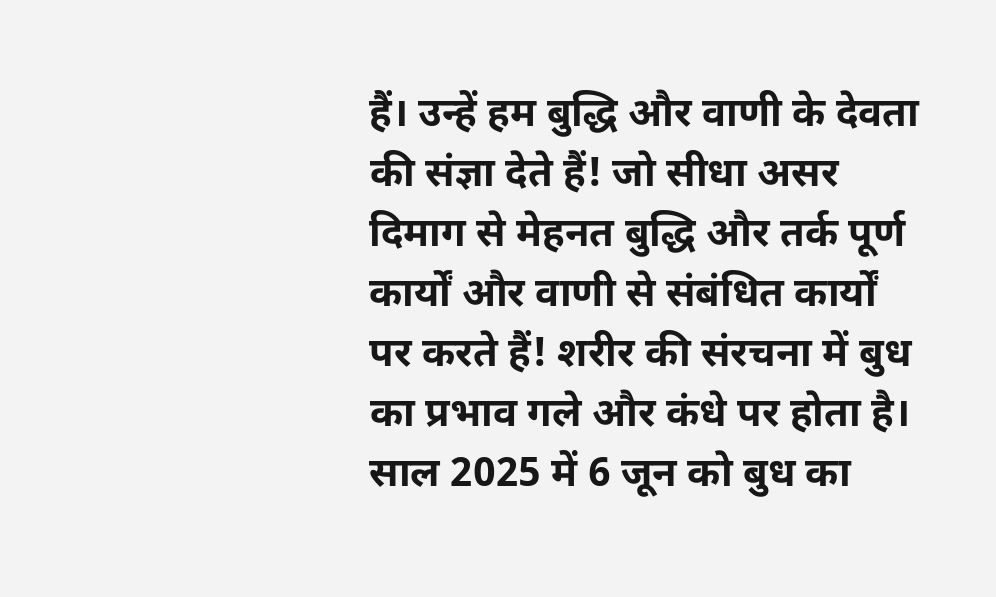हैं। उन्हें हम बुद्धि और वाणी के देवता की संज्ञा देते हैं! जो सीधा असर दिमाग से मेहनत बुद्धि और तर्क पूर्ण कार्यों और वाणी से संबंधित कार्यों पर करते हैं! शरीर की संरचना में बुध का प्रभाव गले और कंधे पर होता है।
साल 2025 में 6 जून को बुध का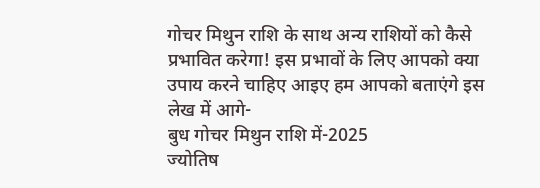गोचर मिथुन राशि के साथ अन्य राशियों को कैसे प्रभावित करेगा! इस प्रभावों के लिए आपको क्या उपाय करने चाहिए आइए हम आपको बताएंगे इस लेख में आगे-
बुध गोचर मिथुन राशि में-2025
ज्योतिष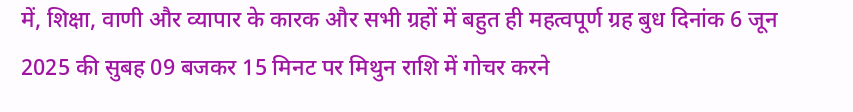में, शिक्षा, वाणी और व्यापार के कारक और सभी ग्रहों में बहुत ही महत्वपूर्ण ग्रह बुध दिनांक 6 जून 2025 की सुबह 09 बजकर 15 मिनट पर मिथुन राशि में गोचर करने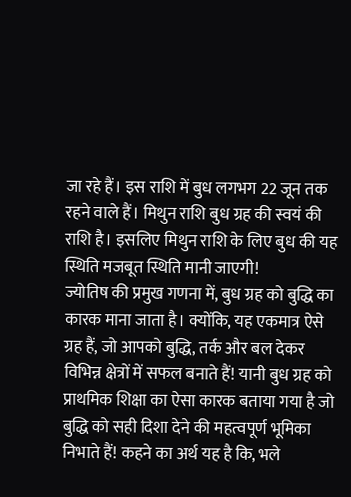जा रहे हैं। इस राशि में बुध लगभग 22 जून तक रहने वाले हैं। मिथुन राशि बुध ग्रह की स्वयं की राशि है। इसलिए मिथुन राशि के लिए बुध की यह स्थिति मजबूत स्थिति मानी जाएगी!
ज्योतिष की प्रमुख गणना में, बुध ग्रह को बुद्धि का कारक माना जाता है। क्योंकि, यह एकमात्र ऐसे ग्रह हैं, जो आपको बुद्धि, तर्क और बल देकर विभिन्न क्षेत्रों में सफल बनाते हैं! यानी बुध ग्रह को प्राथमिक शिक्षा का ऐसा कारक बताया गया है जो बुद्धि को सही दिशा देने की महत्वपूर्ण भूमिका निभाते हैं! कहने का अर्थ यह है कि, भले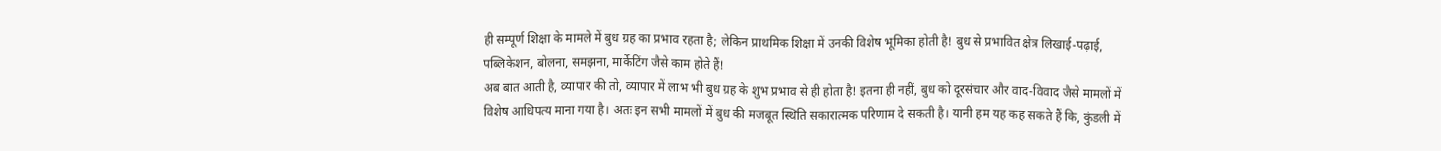ही सम्पूर्ण शिक्षा के मामले में बुध ग्रह का प्रभाव रहता है; लेकिन प्राथमिक शिक्षा में उनकी विशेष भूमिका होती है! बुध से प्रभावित क्षेत्र लिखाई-पढ़ाई, पब्लिकेशन, बोलना, समझना, मार्केटिंग जैसे काम होते हैं!
अब बात आती है, व्यापार की तो, व्यापार में लाभ भी बुध ग्रह के शुभ प्रभाव से ही होता है! इतना ही नहीं, बुध को दूरसंचार और वाद-विवाद जैसे मामलों में विशेष आधिपत्य माना गया है। अतः इन सभी मामलों में बुध की मजबूत स्थिति सकारात्मक परिणाम दे सकती है। यानी हम यह कह सकते हैं कि, कुंडली में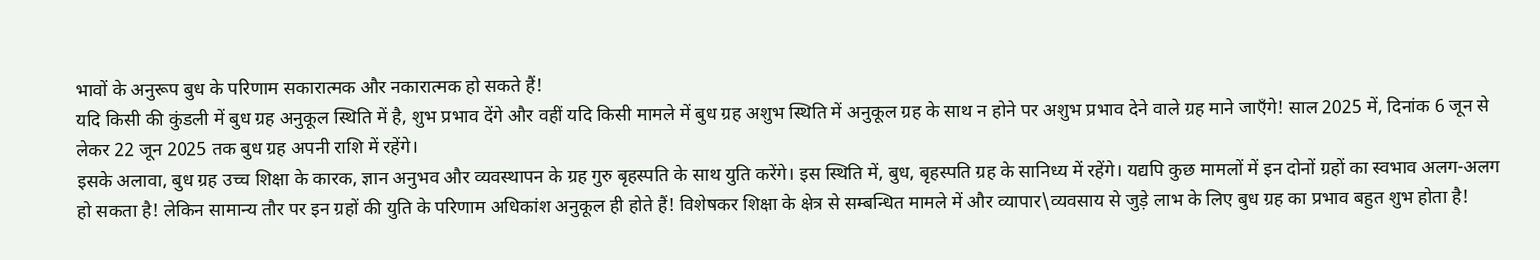भावों के अनुरूप बुध के परिणाम सकारात्मक और नकारात्मक हो सकते हैं!
यदि किसी की कुंडली में बुध ग्रह अनुकूल स्थिति में है, शुभ प्रभाव देंगे और वहीं यदि किसी मामले में बुध ग्रह अशुभ स्थिति में अनुकूल ग्रह के साथ न होने पर अशुभ प्रभाव देने वाले ग्रह माने जाएँगे! साल 2025 में, दिनांक 6 जून से लेकर 22 जून 2025 तक बुध ग्रह अपनी राशि में रहेंगे।
इसके अलावा, बुध ग्रह उच्च शिक्षा के कारक, ज्ञान अनुभव और व्यवस्थापन के ग्रह गुरु बृहस्पति के साथ युति करेंगे। इस स्थिति में, बुध, बृहस्पति ग्रह के सानिध्य में रहेंगे। यद्यपि कुछ मामलों में इन दोनों ग्रहों का स्वभाव अलग-अलग हो सकता है! लेकिन सामान्य तौर पर इन ग्रहों की युति के परिणाम अधिकांश अनुकूल ही होते हैं! विशेषकर शिक्षा के क्षेत्र से सम्बन्धित मामले में और व्यापार\व्यवसाय से जुड़े लाभ के लिए बुध ग्रह का प्रभाव बहुत शुभ होता है!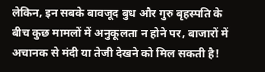लेकिन, इन सबके बावजूद बुध और गुरु बृहस्पति के बीच कुछ मामलों में अनुकूलता न होने पर, बाजारों में अचानक से मंदी या तेजी देखने को मिल सकती है!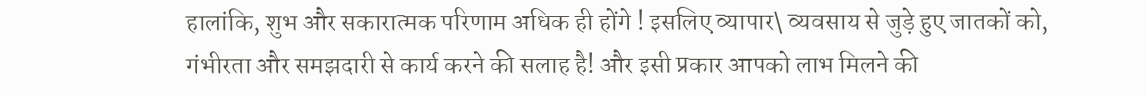हालांकि, शुभ और सकारात्मक परिणाम अधिक ही होंगे ! इसलिए व्यापार\ व्यवसाय से जुड़े हुए जातकों को, गंभीरता और समझदारी से कार्य करने की सलाह है! और इसी प्रकार आपको लाभ मिलने की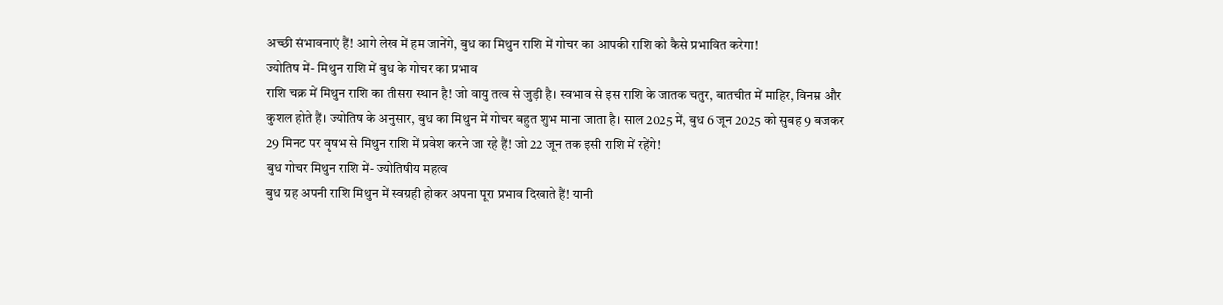अच्छी संभावनाएं हैं! आगे लेख में हम जानेंगे, बुध का मिथुन राशि में गोचर का आपकी राशि को कैसे प्रभावित करेगा!
ज्योतिष में- मिथुन राशि में बुध के गोचर का प्रभाव
राशि चक्र में मिथुन राशि का तीसरा स्थान है! जो वायु तत्व से जुड़ी है। स्वभाव से इस राशि के जातक चतुर, बातचीत में माहिर, विनम्र और कुशल होते हैं। ज्योतिष के अनुसार, बुध का मिथुन में गोचर बहुत शुभ माना जाता है। साल 2025 में, बुध 6 जून 2025 को सुबह 9 बजकर 29 मिनट पर वृषभ से मिथुन राशि में प्रवेश करने जा रहे हैं! जो 22 जून तक इसी राशि में रहेंगे!
बुध गोचर मिथुन राशि में- ज्योतिषीय महत्व
बुध ग्रह अपनी राशि मिथुन में स्वग्रही होकर अपना पूरा प्रभाव दिखाते हैं! यानी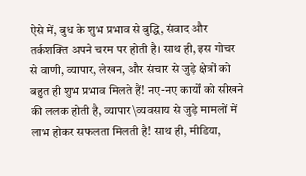ऐसे में, बुध के शुभ प्रभाव से बुद्धि, संवाद और तर्कशक्ति अपने चरम पर होती है। साथ ही, इस गोचर से वाणी, व्यापार, लेखन, और संचार से जुड़े क्षेत्रों को बहुत ही शुभ प्रभाव मिलते हैं! नए-नए कार्यों को सीखने की ललक होती है, व्यापार\व्यवसाय से जुड़े मामलों में लाभ होकर सफलता मिलती है! साथ ही, मीडिया,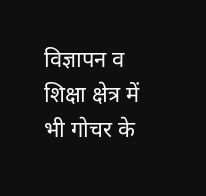विज्ञापन व शिक्षा क्षेत्र में भी गोचर के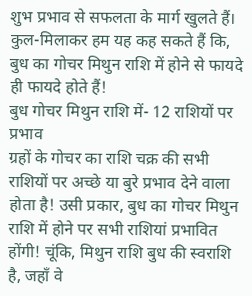शुभ प्रभाव से सफलता के मार्ग खुलते हैं। कुल-मिलाकर हम यह कह सकते हैं कि, बुध का गोचर मिथुन राशि में होने से फायदे ही फायदे होते हैं!
बुध गोचर मिथुन राशि में- 12 राशियों पर प्रभाव
ग्रहों के गोचर का राशि चक्र की सभी राशियों पर अच्छे या बुरे प्रभाव देने वाला होता है! उसी प्रकार, बुध का गोचर मिथुन राशि में होने पर सभी राशियां प्रभावित होंगी! चूंकि, मिथुन राशि बुध की स्वराशि है, जहाँ वे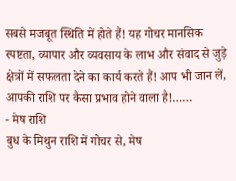सबसे मजबूत स्थिति में होते हैं! यह गोचर मानसिक स्पष्टता, व्यापार और व्यवसाय के लाभ और संवाद से जुड़े क्षेत्रों में सफलता देने का कार्य करते हैं! आप भी जान लें, आपकी राशि पर कैसा प्रभाव होने वाला है!……
- मेष राशि
बुध के मिथुन राशि में गोचर से, मेष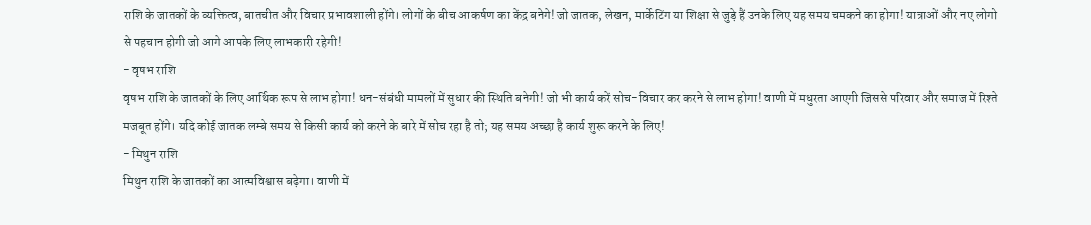राशि के जातकों के व्यक्तित्व, बातचीत और विचार प्रभावशाली होंगे। लोगों के बीच आकर्षण का केंद्र बनेगे! जो जातक, लेखन, मार्केटिंग या शिक्षा से जुड़े हैं उनके लिए यह समय चमकने का होगा! यात्राओं और नए लोगो से पहचान होगी जो आगे आपके लिए लाभकारी रहेगी!
- वृषभ राशि
वृषभ राशि के जातकों के लिए आर्थिक रूप से लाभ होगा! धन-संबंधी मामलों में सुधार की स्थिति बनेगी! जो भी कार्य करें सोच-विचार कर करने से लाभ होगा! वाणी में मधुरता आएगी जिससे परिवार और समाज में रिश्ते मजबूत होंगे। यदि कोई जातक लम्बे समय से किसी कार्य को करने के बारे में सोच रहा है तो; यह समय अच्छा है कार्य शुरू करने के लिए!
- मिथुन राशि
मिथुन राशि के जातकों का आत्मविश्वास बढ़ेगा। वाणी में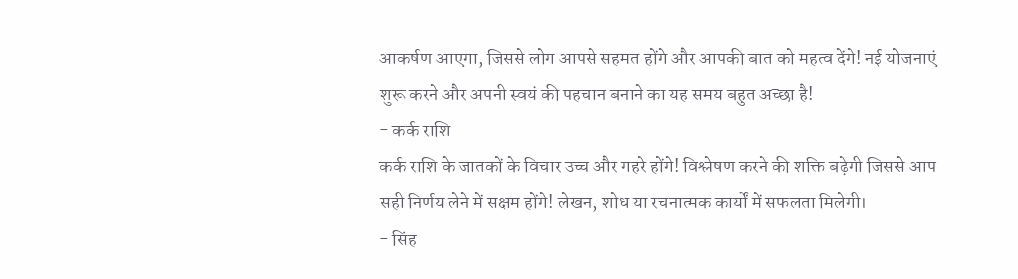आकर्षण आएगा, जिससे लोग आपसे सहमत होंगे और आपकी बात को महत्व देंगे! नई योजनाएं शुरू करने और अपनी स्वयं की पहचान बनाने का यह समय बहुत अच्छा है!
- कर्क राशि
कर्क राशि के जातकों के विचार उच्च और गहरे होंगे! विश्लेषण करने की शक्ति बढ़ेगी जिससे आप सही निर्णय लेने में सक्षम होंगे! लेखन, शोध या रचनात्मक कार्यों में सफलता मिलेगी।
- सिंह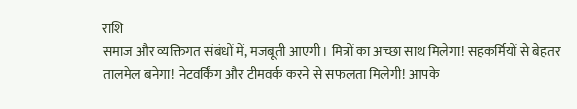राशि
समाज और व्यक्तिगत संबंधों में, मजबूती आएगी। मित्रों का अच्छा साथ मिलेगा! सहकर्मियों से बेहतर तालमेल बनेगा! नेटवर्किंग और टीमवर्क करने से सफलता मिलेगी! आपके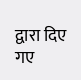द्वारा दिए गए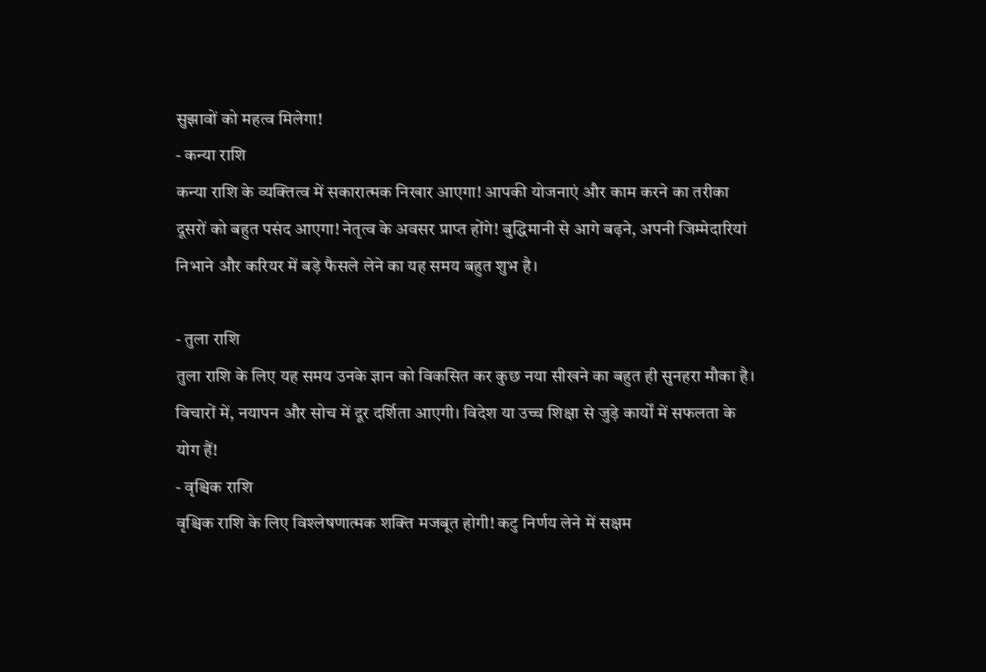सुझावों को महत्व मिलेगा!
- कन्या राशि
कन्या राशि के व्यक्तित्व में सकारात्मक निखार आएगा! आपकी योजनाएं और काम करने का तरीका दूसरों को बहुत पसंद आएगा! नेतृत्व के अवसर प्राप्त होंगे! बुद्धिमानी से आगे बढ़ने, अपनी जिम्मेदारियां निभाने और करियर में बड़े फैसले लेने का यह समय बहुत शुभ है।

- तुला राशि
तुला राशि के लिए यह समय उनके ज्ञान को विकसित कर कुछ नया सीखने का बहुत ही सुनहरा मौका है। विचारों में, नयापन और सोच में दूर दर्शिता आएगी। विदेश या उच्च शिक्षा से जुड़े कार्यों में सफलता के योग हैं!
- वृश्चिक राशि
वृश्चिक राशि के लिए विश्लेषणात्मक शक्ति मजबूत होगी! कटु निर्णय लेने में सक्षम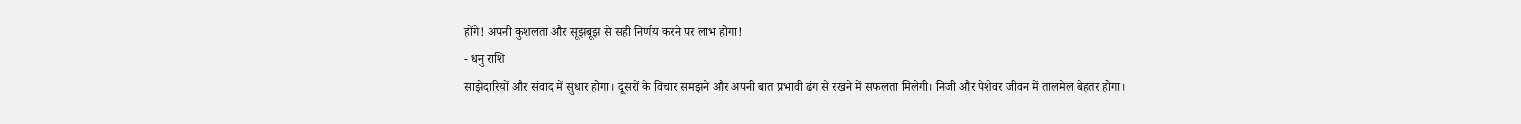होंगे! अपनी कुशलता और सूझबूझ से सही निर्णय करने पर लाभ होगा!
- धनु राशि
साझेदारियों और संवाद में सुधार होगा। दूसरों के विचार समझने और अपनी बात प्रभावी ढंग से रखने में सफलता मिलेगी। निजी और पेशेवर जीवन में तालमेल बेहतर होगा।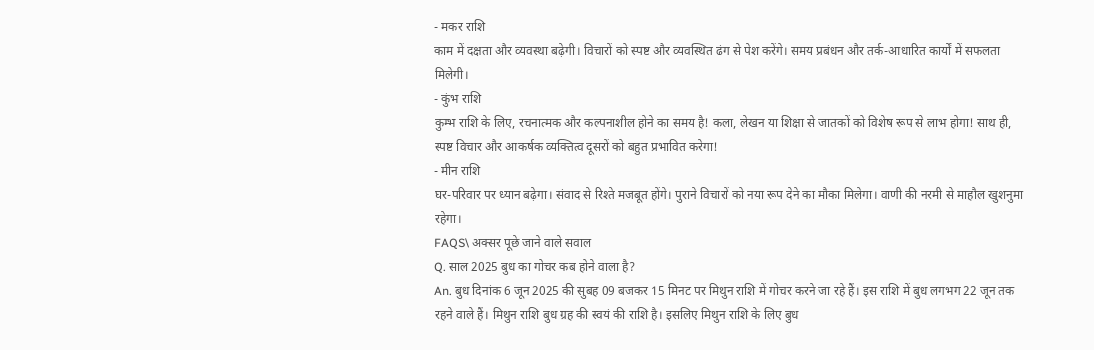- मकर राशि
काम में दक्षता और व्यवस्था बढ़ेगी। विचारों को स्पष्ट और व्यवस्थित ढंग से पेश करेंगे। समय प्रबंधन और तर्क-आधारित कार्यों में सफलता मिलेगी।
- कुंभ राशि
कुम्भ राशि के लिए, रचनात्मक और कल्पनाशील होने का समय है! कला, लेखन या शिक्षा से जातकों को विशेष रूप से लाभ होगा! साथ ही, स्पष्ट विचार और आकर्षक व्यक्तित्व दूसरों को बहुत प्रभावित करेगा!
- मीन राशि
घर-परिवार पर ध्यान बढ़ेगा। संवाद से रिश्ते मजबूत होंगे। पुराने विचारों को नया रूप देने का मौका मिलेगा। वाणी की नरमी से माहौल खुशनुमा रहेगा।
FAQS\ अक्सर पूछे जाने वाले सवाल
Q. साल 2025 बुध का गोचर कब होने वाला है?
An. बुध दिनांक 6 जून 2025 की सुबह 09 बजकर 15 मिनट पर मिथुन राशि में गोचर करने जा रहे हैं। इस राशि में बुध लगभग 22 जून तक रहने वाले हैं। मिथुन राशि बुध ग्रह की स्वयं की राशि है। इसलिए मिथुन राशि के लिए बुध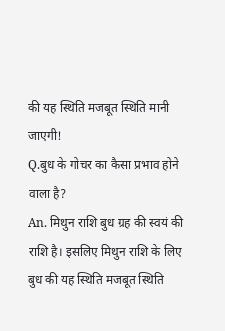की यह स्थिति मजबूत स्थिति मानी जाएगी!
Q.बुध के गोचर का कैसा प्रभाव होने वाला है?
An. मिथुन राशि बुध ग्रह की स्वयं की राशि है। इसलिए मिथुन राशि के लिए बुध की यह स्थिति मजबूत स्थिति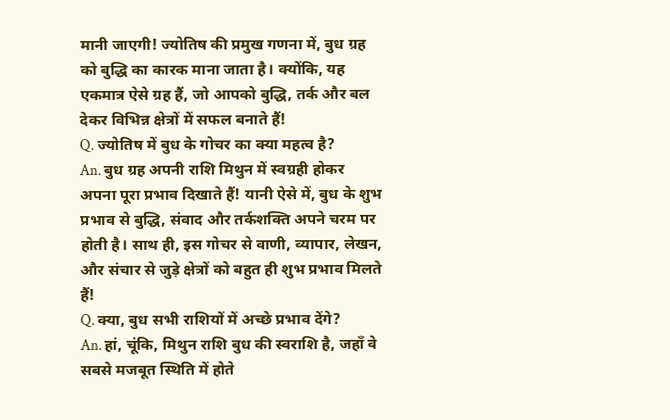मानी जाएगी! ज्योतिष की प्रमुख गणना में, बुध ग्रह को बुद्धि का कारक माना जाता है। क्योंकि, यह एकमात्र ऐसे ग्रह हैं, जो आपको बुद्धि, तर्क और बल देकर विभिन्न क्षेत्रों में सफल बनाते हैं!
Q. ज्योतिष में बुध के गोचर का क्या महत्व है?
An. बुध ग्रह अपनी राशि मिथुन में स्वग्रही होकर अपना पूरा प्रभाव दिखाते हैं! यानी ऐसे में, बुध के शुभ प्रभाव से बुद्धि, संवाद और तर्कशक्ति अपने चरम पर होती है। साथ ही, इस गोचर से वाणी, व्यापार, लेखन, और संचार से जुड़े क्षेत्रों को बहुत ही शुभ प्रभाव मिलते हैं!
Q. क्या, बुध सभी राशियों में अच्छे प्रभाव देंगे?
An. हां, चूंकि, मिथुन राशि बुध की स्वराशि है, जहाँ वे सबसे मजबूत स्थिति में होते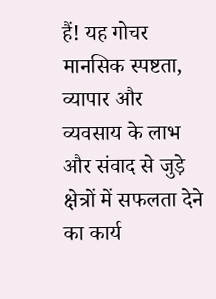हैं! यह गोचर मानसिक स्पष्टता, व्यापार और व्यवसाय के लाभ और संवाद से जुड़े क्षेत्रों में सफलता देने का कार्य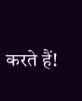करते हैं!